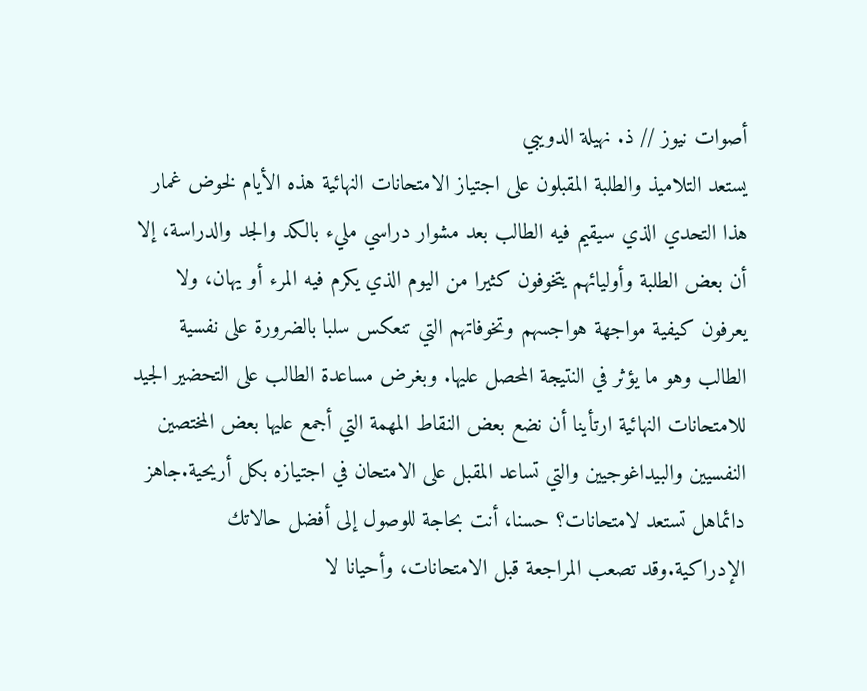أصوات نيوز // ذ. نهيلة الدويبي
يستعد التلاميذ والطلبة المقبلون على اجتياز الامتحانات النهائية هذه الأيام لخوض غمار هذا التحدي الذي سيقيم فيه الطالب بعد مشوار دراسي مليء بالكد والجد والدراسة، إلا أن بعض الطلبة وأوليائهم يتخوفون كثيرا من اليوم الذي يكرم فيه المرء أو يهان، ولا يعرفون كيفية مواجهة هواجسهم وتخوفاتهم التي تنعكس سلبا بالضرورة على نفسية الطالب وهو ما يؤثر في النتيجة المحصل عليها. وبغرض مساعدة الطالب على التحضير الجيد للامتحانات النهائية ارتأينا أن نضع بعض النقاط المهمة التي أجمع عليها بعض المختصين النفسيين والبيداغوجيين والتي تساعد المقبل على الامتحان في اجتيازه بكل أريحية.جاهز دائماهل تستعد لامتحانات؟ حسنا، أنت بحاجة للوصول إلى أفضل حالاتك الإدراكية.وقد تصعب المراجعة قبل الامتحانات، وأحيانا لا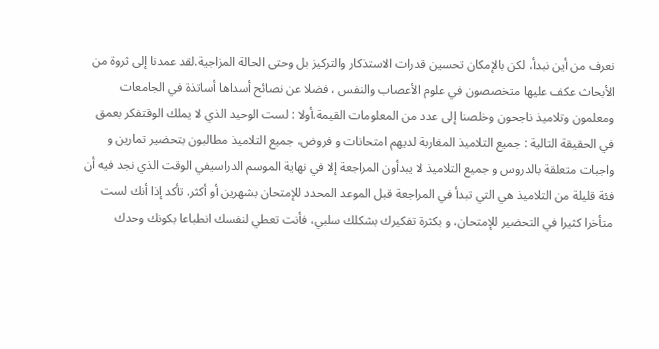نعرف من أين نبدأ، لكن بالإمكان تحسين قدرات الاستذكار والتركيز بل وحتى الحالة المزاجية.لقد عمدنا إلى ثروة من الأبحاث عكف عليها متخصصون في علوم الأعصاب والنفس ، فضلا عن نصائح أسداها أساتذة في الجامعات ومعلمون وتلاميذ ناجحون وخلصنا إلى عدد من المعلومات القيمة.أولا : لست الوحيد الذي لا يملك الوقتفكر بعمق في الحقيقة التالية : جميع التلاميذ المغاربة لديهم امتحانات و فروض، جميع التلاميذ مطالبون بتحضير تمارين و واجبات متعلقة بالدروس و جميع التلاميذ لا يبدأون المراجعة إلا في نهاية الموسم الدراسيفي الوقت الذي نجد فيه أن فئة قليلة من التلاميذ هي التي تبدأ في المراجعة قبل الموعد المحدد للإمتحان بشهرين أو أكثر. تأكد إذا أنك لست متأخرا كثيرا في التحضير للإمتحان، و بكثرة تفكيرك بشكلك سلبي، فأنت تعطي لنفسك انطباعا بكونك وحدك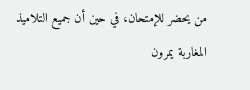من يحضر للإمتحان، في حين أن جميع التلاميذ المغاربة يمرون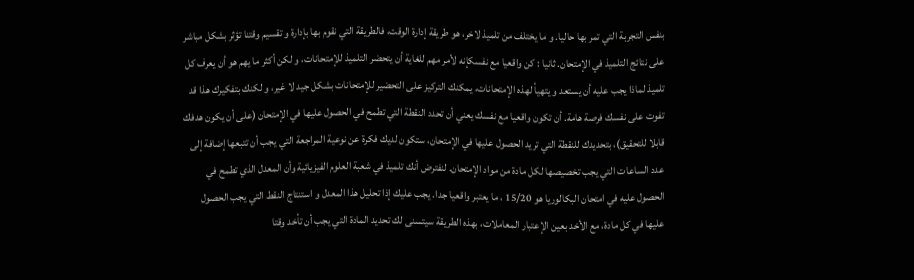بنفس التجربة التي تمر بها حاليا. و ما يختلف من تلميذ لاخر، هو طريقة إدارة الوقت، فالطريقة التي نقوم بها بإدارة و تقسيم وقتنا تؤثر بشكل مباشر على نتائج التلميذ في الإمتحان. ثانيا : كن واقعيا مع نفسكإنه لأمر مهم للغاية أن يتحضر التلميذ للإمتحانات، و لكن أكثر ما يهم هو أن يعرف كل تلميذ لماذا يجب عليه أن يستعد و يتهيأ لهذه الإمتحانات، يمكنك التركيز على التحضير للإمتحانات بشكل جيد لا غير، و لكنك بتفكيرك هذا قد تفوت على نفسك فرصة هامة. أن تكون واقعيا مع نفسك يعني أن تحدد النقطة التي تطمح في الحصول عليها في الإمتحان (على أن يكون هدفك قابلا للتحقيق)، بتحديدك للنقطة التي تريد الحصول عليها في الإمتحان، ستكون لديك فكرة عن نوعية المراجعة التي يجب أن تتبعها إضافة إلى عدد الساعات التي يجب تخصيصها لكل مادة من مواد الإمتحان. لنفترض أنك تلميذ في شعبة العلوم الفيزيائية وأن المعدل الذي تطمح في الحصول عليه في امتحان البكالوريا هو 15/20 ، ما يعتبر واقعيا جدا. يجب عليك إذا تحليل هذا المعدل و استنتاج النقط التي يجب الحصول عليها في كل مادة، مع الأخد بعين الإعتبار المعاملات، بهذه الطريقة سيتسنى لك تحديد المادة التي يجب أن تأخد وقتا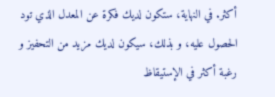أكثر. في النهاية، ستكون لديك فكرة عن المعدل الذي تود الحصول عليه، و بذلك، سيكون لديك مزيد من التحفيز و رغبة أكثر في الإستيقاظ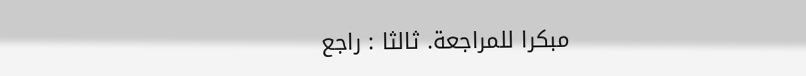مبكرا للمراجعة. ثالثا : راجع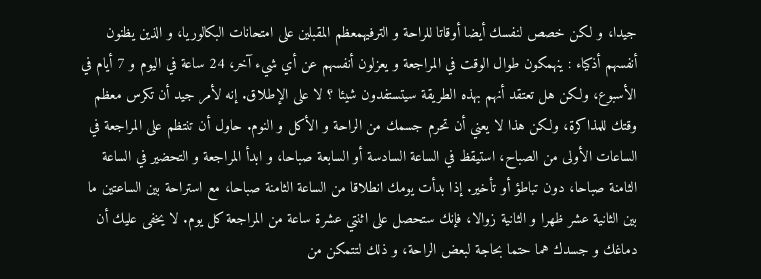جيدا، و لكن خصص لنفسك أيضا أوقاتا للراحة و الترفيهمعظم المقبلين على امتحانات البكالوريا، و الذين يظنون أنفسهم أذكياء : ينهمكون طوال الوقت في المراجعة و يعزلون أنفسهم عن أي شيء آخر، 24 ساعة في اليوم و 7 أيام في الأسبوع، ولكن هل تعتقد أنهم بهذه الطريقة سيتستفدون شيئا ؟ لا على الإطلاق. إنه لأمر جيد أن تكرس معظم وقتك للمذاكرة، ولكن هذا لا يعني أن تحرم جسمك من الراحة و الأكل و النوم. حاول أن تنتظم على المراجعة في الساعات الأولى من الصباح، استيقظ في الساعة السادسة أو السابعة صباحا، و ابدأ المراجعة و التحضير في الساعة الثامنة صباحا، دون تباطؤ أو تأخير. إذا بدأت يومك انطلاقا من الساعة الثامنة صباحا، مع استراحة بين الساعتين ما بين الثانية عشر ظهرا و الثانية زوالا، فإنك ستحصل على اثنتي عشرة ساعة من المراجعة كل يوم. لا يخفى عليك أن دماغك و جسدك هما حتما بحاجة لبعض الراحة، و ذلك لتتمكن من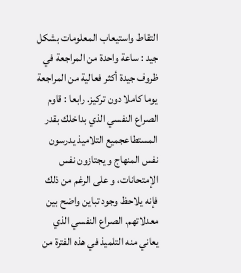التقاط واستيعاب المعلومات بشكل جيد : ساعة واحدة من المراجعة في ظروف جيدة أكثر فعالية من المراجعة يوما كاملا دون تركيز. رابعا : قاوم الصراع النفسي الذي بداخلك بقدر المستطاعجميع التلاميذ يدرسون نفس المنهاج و يجتازون نفس الإمتحانات، و على الرغم من ذلك فإنه يلاحظ وجود تباين واضح بين معدلاتهم. الصراع النفسي الذي يعاني منه التلميذ في هذه الفترة من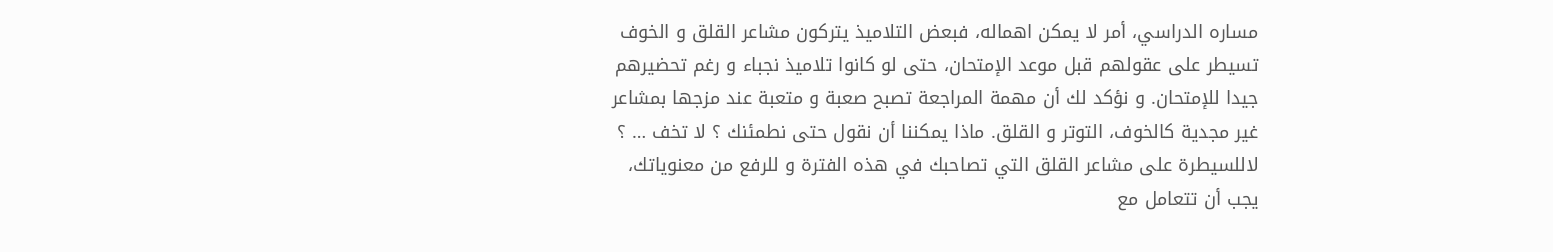مساره الدراسي، أمر لا يمكن اهماله، فبعض التلاميذ يتركون مشاعر القلق و الخوف تسيطر على عقولهم قبل موعد الإمتحان، حتى لو كانوا تلاميذ نجباء و رغم تحضيرهم جيدا للإمتحان. و نؤكد لك أن مهمة المراجعة تصبح صعبة و متعبة عند مزجها بمشاعر غير مجدية كالخوف، التوتر و القلق. ماذا يمكننا أن نقول حتى نطمئنك ؟ لا تخف … ؟ لاللسيطرة على مشاعر القلق التي تصاحبك في هذه الفترة و للرفع من معنوياتك، يجب أن تتعامل مع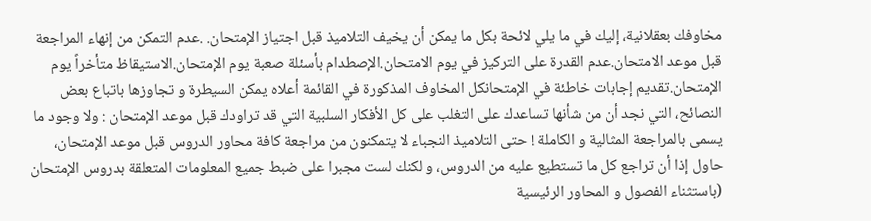مخاوفك بعقلانية، إليك في ما يلي لائحة بكل ما يمكن أن يخيف التلاميذ قبل اجتياز الإمتحان. .عدم التمكن من إنهاء المراجعة قبل موعد الامتحان.عدم القدرة على التركيز في يوم الامتحان.الإصطدام بأسئلة صعبة يوم الإمتحان.الاستيقاظ متأخراً يوم الإمتحان.تقديم إجابات خاطئة في الإمتحانكل المخاوف المذكورة في القائمة أعلاه يمكن السيطرة و تجاوزها باتباع بعض النصائح، التي نجد أن من شأنها تساعدك على التغلب على كل الأفكار السلبية التي قد تراودك قبل موعد الإمتحان : ولا وجود ما يسمى بالمراجعة المثالية و الكاملة ! حتى التلاميذ النجباء لا يتمكنون من مراجعة كافة محاور الدروس قبل موعد الإمتحان، حاول إذا أن تراجع كل ما تستطيع عليه من الدروس، و لكنك لست مجبرا على ضبط جميع المعلومات المتعلقة بدروس الإمتحان (باستثناء الفصول و المحاور الرئيسية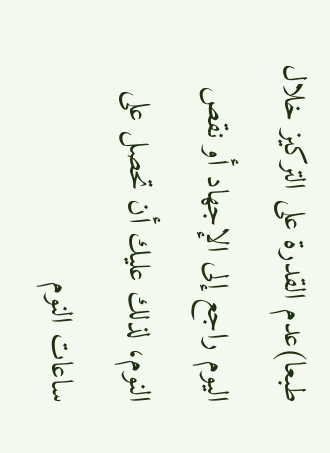طبعا)عدم القدرة على التركيز خلال اليوم راجع إلى الإجهاد أو نقص النوم، لذلك عليك أن تحصل على ساعات النوم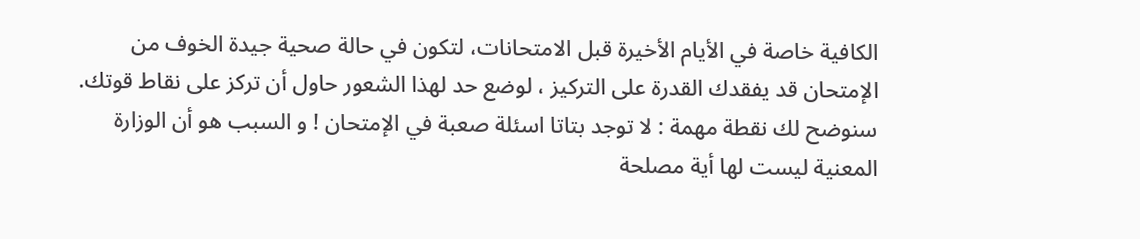الكافية خاصة في الأيام الأخيرة قبل الامتحانات، لتكون في حالة صحية جيدة الخوف من الإمتحان قد يفقدك القدرة على التركيز ، لوضع حد لهذا الشعور حاول أن تركز على نقاط قوتك. سنوضح لك نقطة مهمة : لا توجد بتاتا اسئلة صعبة في الإمتحان ! و السبب هو أن الوزارة المعنية ليست لها أية مصلحة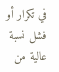في تكرار أو فشل نسبة عالية من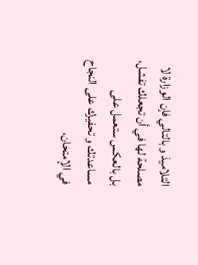التلاميذ و بالتالي فإن الوزارة لا مصلحة لها في أن تجعلك تفشل، بل بالعكس ستعمل على مساعدتك و تحفيزك على النجاح في الإمتحان،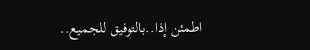اطمئن إذا..بالتوفيق للجميع..